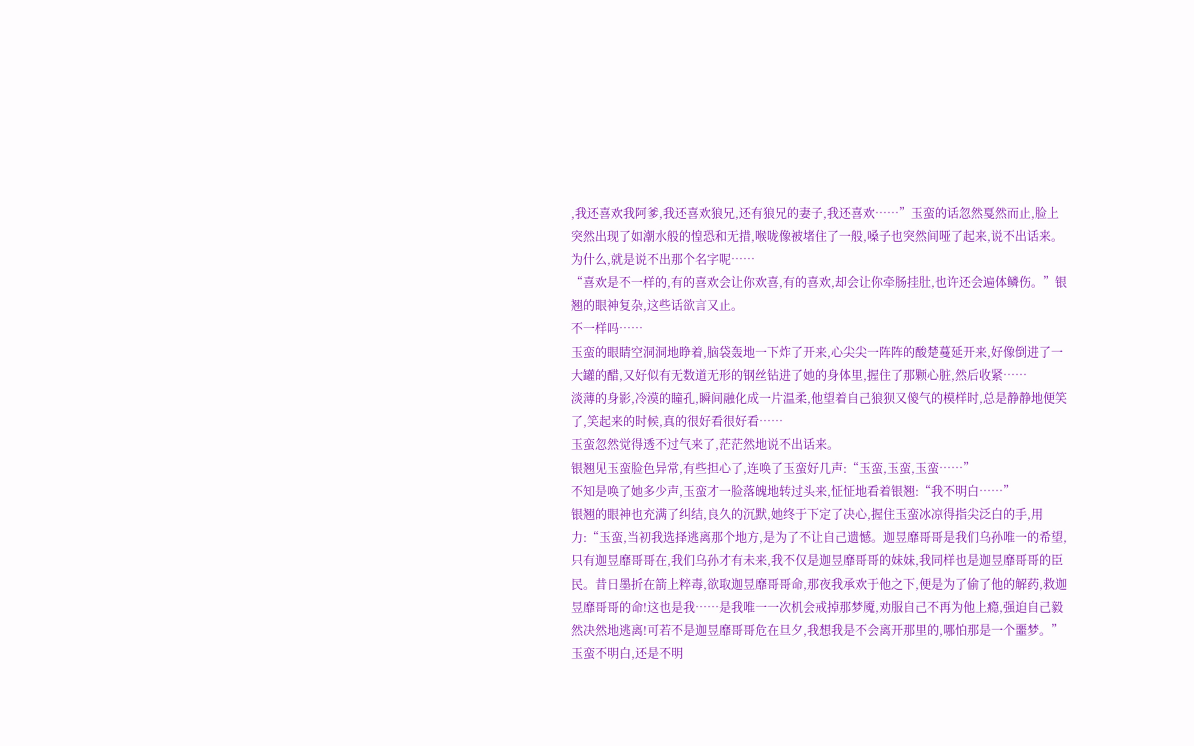,我还喜欢我阿爹,我还喜欢狼兄,还有狼兄的妻子,我还喜欢……”玉蛮的话忽然戛然而止,脸上突然出现了如潮水般的惶恐和无措,喉咙像被堵住了一般,嗓子也突然间哑了起来,说不出话来。
为什么,就是说不出那个名字呢……
“喜欢是不一样的,有的喜欢会让你欢喜,有的喜欢,却会让你牵肠挂肚,也许还会遍体鳞伤。”银翘的眼神复杂,这些话欲言又止。
不一样吗……
玉蛮的眼睛空洞洞地睁着,脑袋轰地一下炸了开来,心尖尖一阵阵的酸楚蔓延开来,好像倒进了一大罐的醋,又好似有无数道无形的钢丝钻进了她的身体里,握住了那颗心脏,然后收紧……
淡薄的身影,冷漠的瞳孔,瞬间融化成一片温柔,他望着自己狼狈又傻气的模样时,总是静静地便笑了,笑起来的时候,真的很好看很好看……
玉蛮忽然觉得透不过气来了,茫茫然地说不出话来。
银翘见玉蛮脸色异常,有些担心了,连唤了玉蛮好几声:“玉蛮,玉蛮,玉蛮……”
不知是唤了她多少声,玉蛮才一脸落魄地转过头来,怔怔地看着银翘:“我不明白……”
银翘的眼神也充满了纠结,良久的沉默,她终于下定了决心,握住玉蛮冰凉得指尖泛白的手,用力:“玉蛮,当初我选择逃离那个地方,是为了不让自己遗憾。迦昱靡哥哥是我们乌孙唯一的希望,只有迦昱靡哥哥在,我们乌孙才有未来,我不仅是迦昱靡哥哥的妹妹,我同样也是迦昱靡哥哥的臣民。昔日墨折在箭上粹毒,欲取迦昱靡哥哥命,那夜我承欢于他之下,便是为了偷了他的解药,救迦昱靡哥哥的命!这也是我……是我唯一一次机会戒掉那梦魇,劝服自己不再为他上瘾,强迫自己毅然决然地逃离!可若不是迦昱靡哥哥危在旦夕,我想我是不会离开那里的,哪怕那是一个噩梦。”
玉蛮不明白,还是不明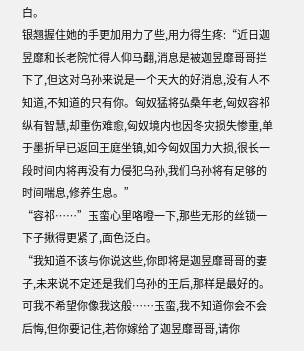白。
银翘握住她的手更加用力了些,用力得生疼:“近日迦昱靡和长老院忙得人仰马翻,消息是被迦昱靡哥哥拦下了,但这对乌孙来说是一个天大的好消息,没有人不知道,不知道的只有你。匈奴猛将弘桑年老,匈奴容祁纵有智慧,却重伤难愈,匈奴境内也因冬灾损失惨重,单于墨折早已返回王庭坐镇,如今匈奴国力大损,很长一段时间内将再没有力侵犯乌孙,我们乌孙将有足够的时间喘息,修养生息。”
“容祁……”玉蛮心里咯噔一下,那些无形的丝锁一下子揪得更紧了,面色泛白。
“我知道不该与你说这些,你即将是迦昱靡哥哥的妻子,未来说不定还是我们乌孙的王后,那样是最好的。可我不希望你像我这般……玉蛮,我不知道你会不会后悔,但你要记住,若你嫁给了迦昱靡哥哥,请你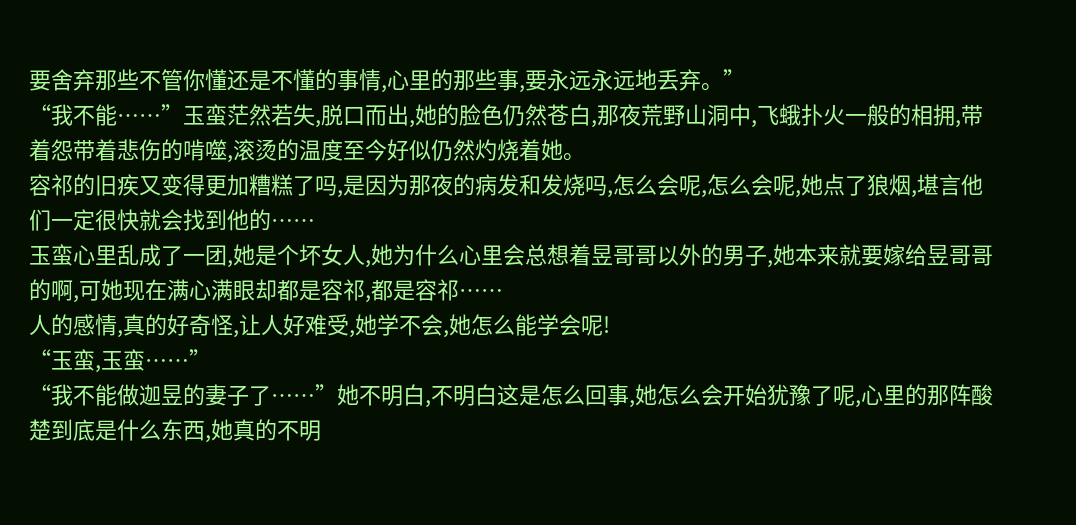要舍弃那些不管你懂还是不懂的事情,心里的那些事,要永远永远地丢弃。”
“我不能……”玉蛮茫然若失,脱口而出,她的脸色仍然苍白,那夜荒野山洞中,飞蛾扑火一般的相拥,带着怨带着悲伤的啃噬,滚烫的温度至今好似仍然灼烧着她。
容祁的旧疾又变得更加糟糕了吗,是因为那夜的病发和发烧吗,怎么会呢,怎么会呢,她点了狼烟,堪言他们一定很快就会找到他的……
玉蛮心里乱成了一团,她是个坏女人,她为什么心里会总想着昱哥哥以外的男子,她本来就要嫁给昱哥哥的啊,可她现在满心满眼却都是容祁,都是容祁……
人的感情,真的好奇怪,让人好难受,她学不会,她怎么能学会呢!
“玉蛮,玉蛮……”
“我不能做迦昱的妻子了……”她不明白,不明白这是怎么回事,她怎么会开始犹豫了呢,心里的那阵酸楚到底是什么东西,她真的不明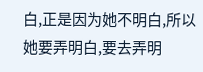白,正是因为她不明白,所以她要弄明白,要去弄明